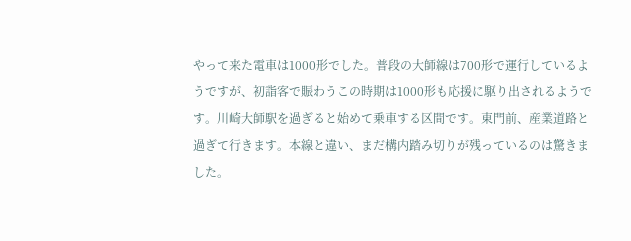やって来た電車は1000形でした。普段の大師線は700形で運行しているようですが、初詣客で賑わうこの時期は1000形も応援に駆り出されるようです。川崎大師駅を過ぎると始めて乗車する区間です。東門前、産業道路と過ぎて行きます。本線と違い、まだ構内踏み切りが残っているのは驚きました。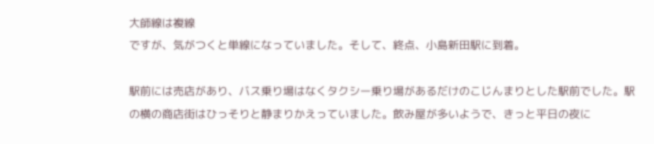大師線は複線
ですが、気がつくと単線になっていました。そして、終点、小島新田駅に到着。

駅前には売店があり、バス乗り場はなくタクシー乗り場があるだけのこじんまりとした駅前でした。駅の横の商店街はひっそりと静まりかえっていました。飲み屋が多いようで、きっと平日の夜に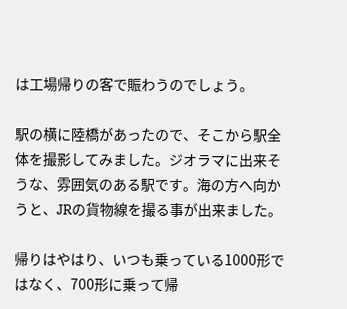は工場帰りの客で賑わうのでしょう。

駅の横に陸橋があったので、そこから駅全体を撮影してみました。ジオラマに出来そうな、雰囲気のある駅です。海の方へ向かうと、JRの貨物線を撮る事が出来ました。

帰りはやはり、いつも乗っている1000形ではなく、700形に乗って帰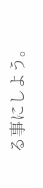る事にしよう。